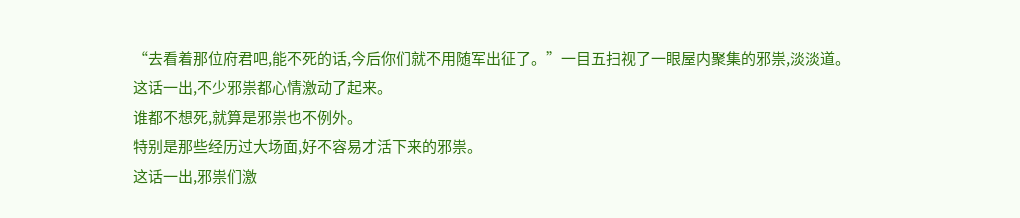“去看着那位府君吧,能不死的话,今后你们就不用随军出征了。”一目五扫视了一眼屋内聚集的邪祟,淡淡道。
这话一出,不少邪祟都心情激动了起来。
谁都不想死,就算是邪祟也不例外。
特别是那些经历过大场面,好不容易才活下来的邪祟。
这话一出,邪祟们激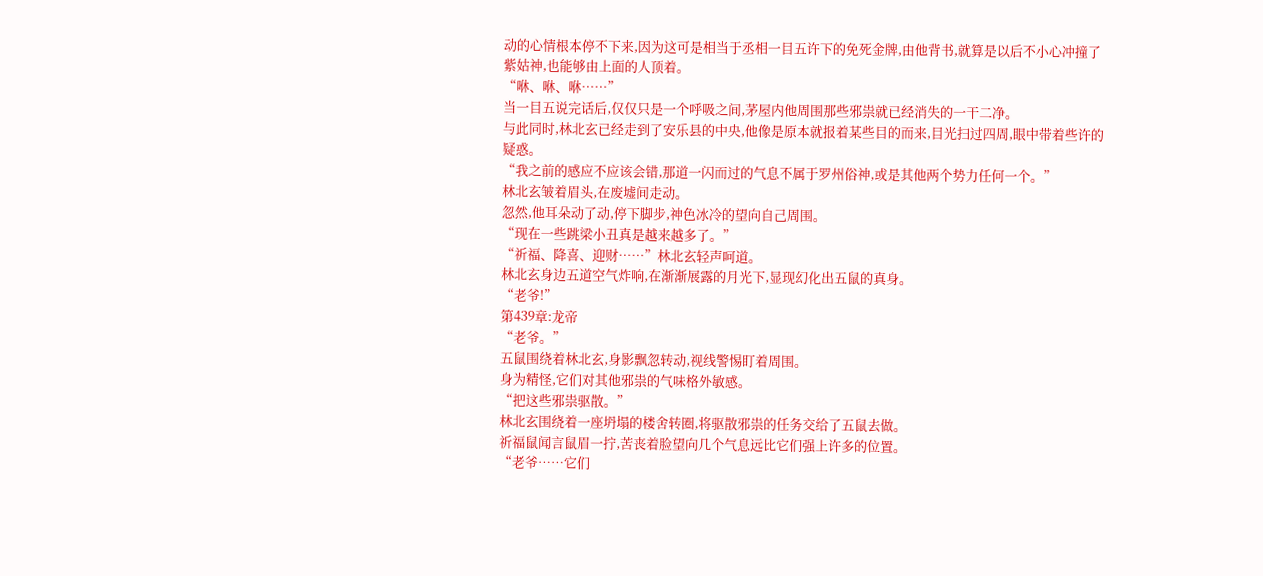动的心情根本停不下来,因为这可是相当于丞相一目五许下的免死金牌,由他背书,就算是以后不小心冲撞了紫姑神,也能够由上面的人顶着。
“咻、咻、咻……”
当一目五说完话后,仅仅只是一个呼吸之间,茅屋内他周围那些邪祟就已经消失的一干二净。
与此同时,林北玄已经走到了安乐县的中央,他像是原本就报着某些目的而来,目光扫过四周,眼中带着些许的疑惑。
“我之前的感应不应该会错,那道一闪而过的气息不属于罗州俗神,或是其他两个势力任何一个。”
林北玄皱着眉头,在废墟间走动。
忽然,他耳朵动了动,停下脚步,神色冰冷的望向自己周围。
“现在一些跳梁小丑真是越来越多了。”
“祈福、降喜、迎财……”林北玄轻声呵道。
林北玄身边五道空气炸响,在渐渐展露的月光下,显现幻化出五鼠的真身。
“老爷!”
第439章:龙帝
“老爷。”
五鼠围绕着林北玄,身影飘忽转动,视线警惕盯着周围。
身为精怪,它们对其他邪祟的气味格外敏感。
“把这些邪祟驱散。”
林北玄围绕着一座坍塌的楼舍转圈,将驱散邪祟的任务交给了五鼠去做。
祈福鼠闻言鼠眉一拧,苦丧着脸望向几个气息远比它们强上许多的位置。
“老爷……它们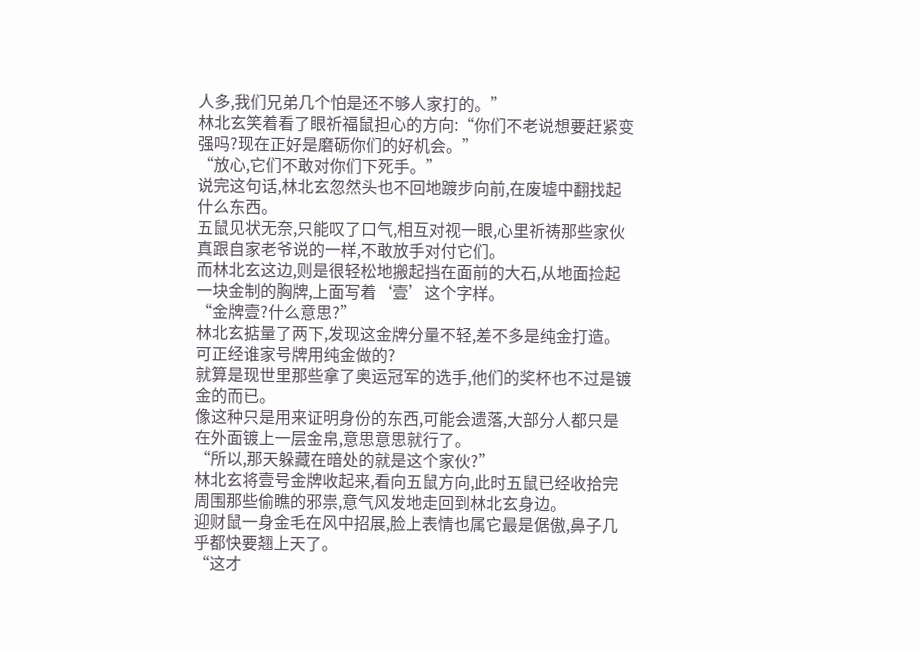人多,我们兄弟几个怕是还不够人家打的。”
林北玄笑着看了眼祈福鼠担心的方向:“你们不老说想要赶紧变强吗?现在正好是磨砺你们的好机会。”
“放心,它们不敢对你们下死手。”
说完这句话,林北玄忽然头也不回地踱步向前,在废墟中翻找起什么东西。
五鼠见状无奈,只能叹了口气,相互对视一眼,心里祈祷那些家伙真跟自家老爷说的一样,不敢放手对付它们。
而林北玄这边,则是很轻松地搬起挡在面前的大石,从地面捡起一块金制的胸牌,上面写着‘壹’这个字样。
“金牌壹?什么意思?”
林北玄掂量了两下,发现这金牌分量不轻,差不多是纯金打造。
可正经谁家号牌用纯金做的?
就算是现世里那些拿了奥运冠军的选手,他们的奖杯也不过是镀金的而已。
像这种只是用来证明身份的东西,可能会遗落,大部分人都只是在外面镀上一层金帛,意思意思就行了。
“所以,那天躲藏在暗处的就是这个家伙?”
林北玄将壹号金牌收起来,看向五鼠方向,此时五鼠已经收拾完周围那些偷瞧的邪祟,意气风发地走回到林北玄身边。
迎财鼠一身金毛在风中招展,脸上表情也属它最是倨傲,鼻子几乎都快要翘上天了。
“这才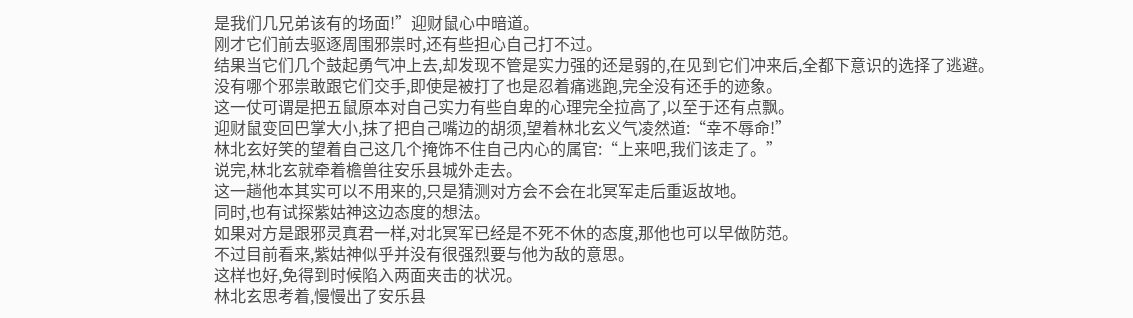是我们几兄弟该有的场面!”迎财鼠心中暗道。
刚才它们前去驱逐周围邪祟时,还有些担心自己打不过。
结果当它们几个鼓起勇气冲上去,却发现不管是实力强的还是弱的,在见到它们冲来后,全都下意识的选择了逃避。
没有哪个邪祟敢跟它们交手,即使是被打了也是忍着痛逃跑,完全没有还手的迹象。
这一仗可谓是把五鼠原本对自己实力有些自卑的心理完全拉高了,以至于还有点飘。
迎财鼠变回巴掌大小,抹了把自己嘴边的胡须,望着林北玄义气凌然道:“幸不辱命!”
林北玄好笑的望着自己这几个掩饰不住自己内心的属官:“上来吧,我们该走了。”
说完,林北玄就牵着檐兽往安乐县城外走去。
这一趟他本其实可以不用来的,只是猜测对方会不会在北冥军走后重返故地。
同时,也有试探紫姑神这边态度的想法。
如果对方是跟邪灵真君一样,对北冥军已经是不死不休的态度,那他也可以早做防范。
不过目前看来,紫姑神似乎并没有很强烈要与他为敌的意思。
这样也好,免得到时候陷入两面夹击的状况。
林北玄思考着,慢慢出了安乐县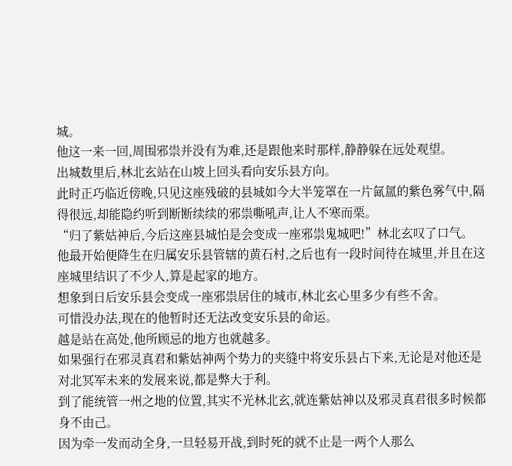城。
他这一来一回,周围邪祟并没有为难,还是跟他来时那样,静静躲在远处观望。
出城数里后,林北玄站在山坡上回头看向安乐县方向。
此时正巧临近傍晚,只见这座残破的县城如今大半笼罩在一片氤氲的紫色雾气中,隔得很远,却能隐约听到断断续续的邪祟嘶吼声,让人不寒而栗。
“归了紫姑神后,今后这座县城怕是会变成一座邪祟鬼城吧!”林北玄叹了口气。
他最开始便降生在归属安乐县管辖的黄石村,之后也有一段时间待在城里,并且在这座城里结识了不少人,算是起家的地方。
想象到日后安乐县会变成一座邪祟居住的城市,林北玄心里多少有些不舍。
可惜没办法,现在的他暂时还无法改变安乐县的命运。
越是站在高处,他所顾忌的地方也就越多。
如果强行在邪灵真君和紫姑神两个势力的夹缝中将安乐县占下来,无论是对他还是对北冥军未来的发展来说,都是弊大于利。
到了能统管一州之地的位置,其实不光林北玄,就连紫姑神以及邪灵真君很多时候都身不由己。
因为牵一发而动全身,一旦轻易开战,到时死的就不止是一两个人那么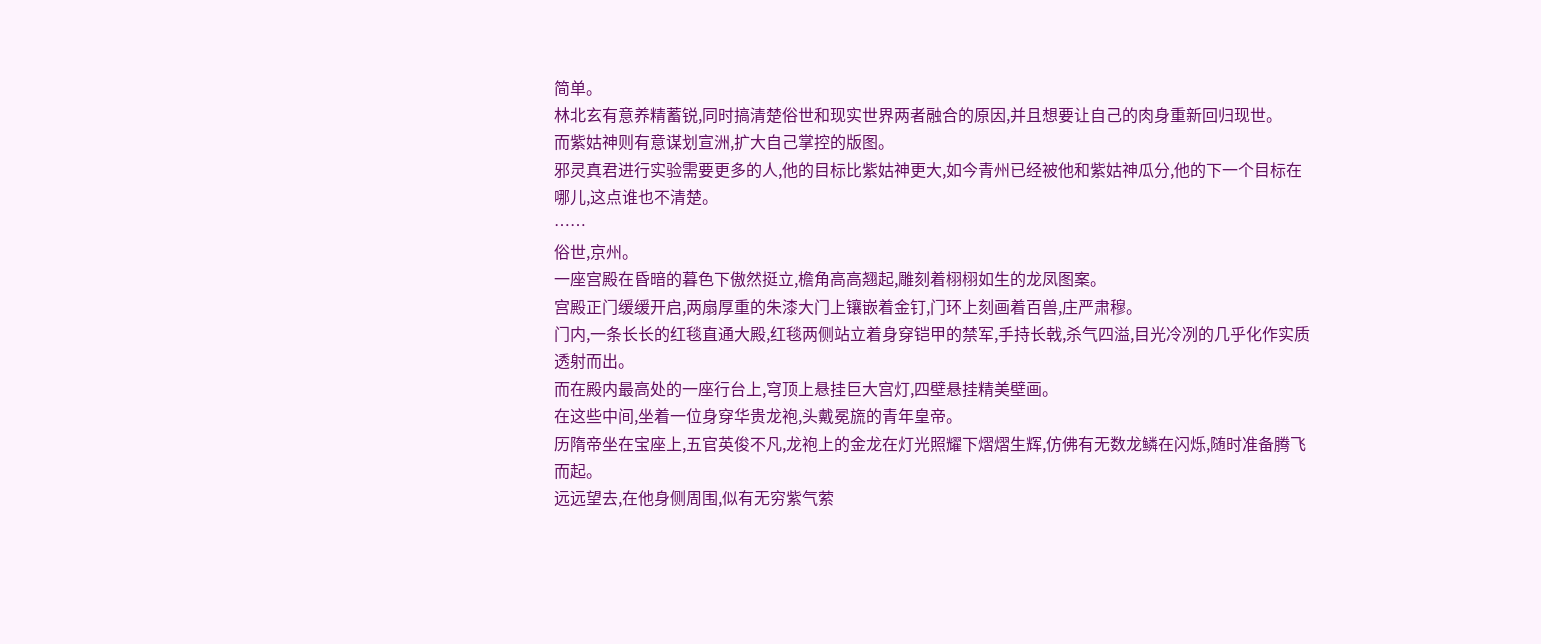简单。
林北玄有意养精蓄锐,同时搞清楚俗世和现实世界两者融合的原因,并且想要让自己的肉身重新回归现世。
而紫姑神则有意谋划宣洲,扩大自己掌控的版图。
邪灵真君进行实验需要更多的人,他的目标比紫姑神更大,如今青州已经被他和紫姑神瓜分,他的下一个目标在哪儿,这点谁也不清楚。
……
俗世,京州。
一座宫殿在昏暗的暮色下傲然挺立,檐角高高翘起,雕刻着栩栩如生的龙凤图案。
宫殿正门缓缓开启,两扇厚重的朱漆大门上镶嵌着金钉,门环上刻画着百兽,庄严肃穆。
门内,一条长长的红毯直通大殿,红毯两侧站立着身穿铠甲的禁军,手持长戟,杀气四溢,目光冷冽的几乎化作实质透射而出。
而在殿内最高处的一座行台上,穹顶上悬挂巨大宫灯,四壁悬挂精美壁画。
在这些中间,坐着一位身穿华贵龙袍,头戴冕旒的青年皇帝。
历隋帝坐在宝座上,五官英俊不凡,龙袍上的金龙在灯光照耀下熠熠生辉,仿佛有无数龙鳞在闪烁,随时准备腾飞而起。
远远望去,在他身侧周围,似有无穷紫气萦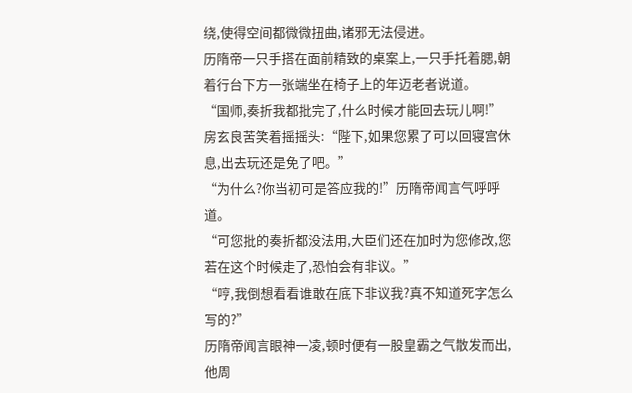绕,使得空间都微微扭曲,诸邪无法侵进。
历隋帝一只手搭在面前精致的桌案上,一只手托着腮,朝着行台下方一张端坐在椅子上的年迈老者说道。
“国师,奏折我都批完了,什么时候才能回去玩儿啊!”
房玄良苦笑着摇摇头:“陛下,如果您累了可以回寝宫休息,出去玩还是免了吧。”
“为什么?你当初可是答应我的!”历隋帝闻言气呼呼道。
“可您批的奏折都没法用,大臣们还在加时为您修改,您若在这个时候走了,恐怕会有非议。”
“哼,我倒想看看谁敢在底下非议我?真不知道死字怎么写的?”
历隋帝闻言眼神一凌,顿时便有一股皇霸之气散发而出,他周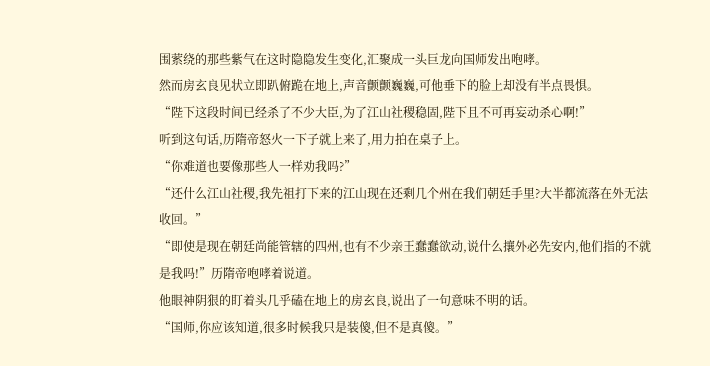围萦绕的那些紫气在这时隐隐发生变化,汇聚成一头巨龙向国师发出咆哮。
然而房玄良见状立即趴俯跪在地上,声音颤颤巍巍,可他垂下的脸上却没有半点畏惧。
“陛下这段时间已经杀了不少大臣,为了江山社稷稳固,陛下且不可再妄动杀心啊!”
听到这句话,历隋帝怒火一下子就上来了,用力拍在桌子上。
“你难道也要像那些人一样劝我吗?”
“还什么江山社稷,我先祖打下来的江山现在还剩几个州在我们朝廷手里?大半都流落在外无法收回。”
“即使是现在朝廷尚能管辖的四州,也有不少亲王蠢蠢欲动,说什么攘外必先安内,他们指的不就是我吗!”历隋帝咆哮着说道。
他眼神阴狠的盯着头几乎磕在地上的房玄良,说出了一句意味不明的话。
“国师,你应该知道,很多时候我只是装傻,但不是真傻。”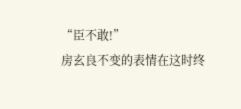“臣不敢!”
房玄良不变的表情在这时终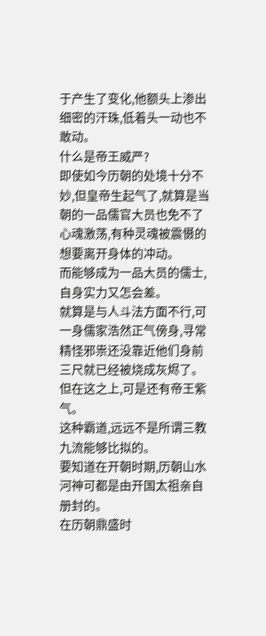于产生了变化,他额头上渗出细密的汗珠,低着头一动也不敢动。
什么是帝王威严?
即使如今历朝的处境十分不妙,但皇帝生起气了,就算是当朝的一品儒官大员也免不了心魂激荡,有种灵魂被震慑的想要离开身体的冲动。
而能够成为一品大员的儒士,自身实力又怎会差。
就算是与人斗法方面不行,可一身儒家浩然正气傍身,寻常精怪邪祟还没靠近他们身前三尺就已经被烧成灰烬了。
但在这之上,可是还有帝王紫气。
这种霸道,远远不是所谓三教九流能够比拟的。
要知道在开朝时期,历朝山水河神可都是由开国太祖亲自册封的。
在历朝鼎盛时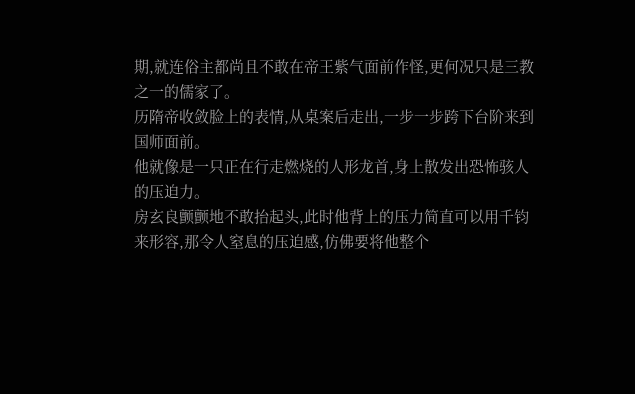期,就连俗主都尚且不敢在帝王紫气面前作怪,更何况只是三教之一的儒家了。
历隋帝收敛脸上的表情,从桌案后走出,一步一步跨下台阶来到国师面前。
他就像是一只正在行走燃烧的人形龙首,身上散发出恐怖骇人的压迫力。
房玄良颤颤地不敢抬起头,此时他背上的压力简直可以用千钧来形容,那令人窒息的压迫感,仿佛要将他整个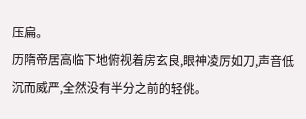压扁。
历隋帝居高临下地俯视着房玄良,眼神凌厉如刀,声音低沉而威严,全然没有半分之前的轻佻。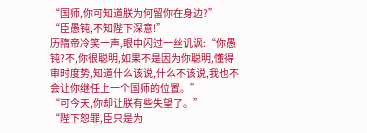“国师,你可知道朕为何留你在身边?”
“臣愚钝,不知陛下深意!”
历隋帝冷笑一声,眼中闪过一丝讥讽:“你愚钝?不,你很聪明,如果不是因为你聪明,懂得审时度势,知道什么该说,什么不该说,我也不会让你继任上一个国师的位置。”
“可今天,你却让朕有些失望了。”
“陛下恕罪,臣只是为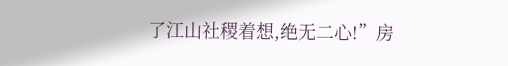了江山社稷着想,绝无二心!”房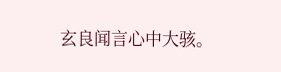玄良闻言心中大骇。